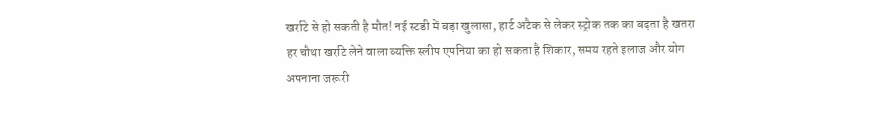खर्राटे से हो सकती है मौत! नई स्टडी में बड़ा खुलासा, हार्ट अटैक से लेकर स्ट्रोक तक का बढ़ता है खतरा
हर चौथा खर्राटे लेने वाला व्यक्ति स्लीप एपनिया का हो सकता है शिकार, समय रहते इलाज और योग अपनाना जरूरी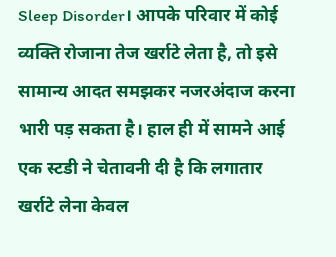Sleep Disorder। आपके परिवार में कोई व्यक्ति रोजाना तेज खर्राटे लेता है, तो इसे सामान्य आदत समझकर नजरअंदाज करना भारी पड़ सकता है। हाल ही में सामने आई एक स्टडी ने चेतावनी दी है कि लगातार खर्राटे लेना केवल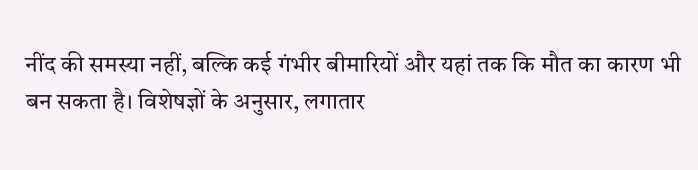नींद की समस्या नहीं, बल्कि कई गंभीर बीमारियों और यहां तक कि मौत का कारण भी बन सकता है। विशेषज्ञों के अनुसार, लगातार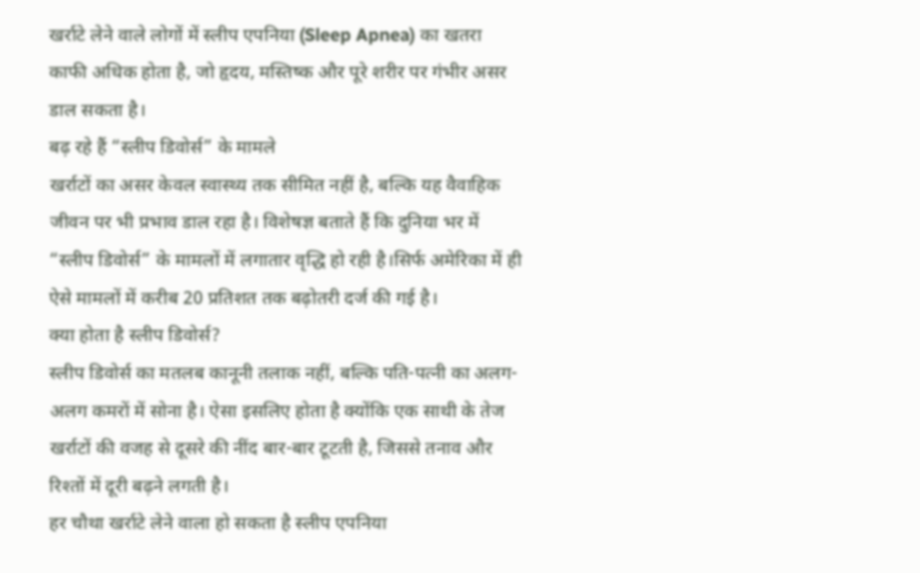खर्राटे लेने वाले लोगों में स्लीप एपनिया (Sleep Apnea) का खतरा काफी अधिक होता है, जो हृदय, मस्तिष्क और पूरे शरीर पर गंभीर असर डाल सकता है।
बढ़ रहे हैं “स्लीप डिवोर्स” के मामले
खर्राटों का असर केवल स्वास्थ्य तक सीमित नहीं है, बल्कि यह वैवाहिक जीवन पर भी प्रभाव डाल रहा है। विशेषज्ञ बताते हैं कि दुनिया भर में “स्लीप डिवोर्स” के मामलों में लगातार वृद्धि हो रही है।सिर्फ अमेरिका में ही ऐसे मामलों में करीब 20 प्रतिशत तक बढ़ोतरी दर्ज की गई है।
क्या होता है स्लीप डिवोर्स?
स्लीप डिवोर्स का मतलब कानूनी तलाक नहीं, बल्कि पति-पत्नी का अलग-अलग कमरों में सोना है। ऐसा इसलिए होता है क्योंकि एक साथी के तेज खर्राटों की वजह से दूसरे की नींद बार-बार टूटती है, जिससे तनाव और रिश्तों में दूरी बढ़ने लगती है।
हर चौथा खर्राटे लेने वाला हो सकता है स्लीप एपनिया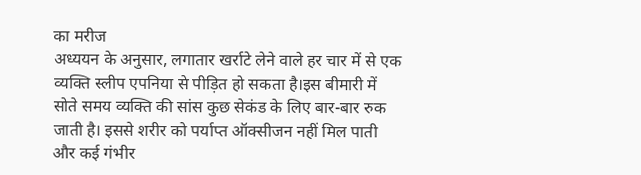का मरीज
अध्ययन के अनुसार, लगातार खर्राटे लेने वाले हर चार में से एक व्यक्ति स्लीप एपनिया से पीड़ित हो सकता है।इस बीमारी में सोते समय व्यक्ति की सांस कुछ सेकंड के लिए बार-बार रुक जाती है। इससे शरीर को पर्याप्त ऑक्सीजन नहीं मिल पाती और कई गंभीर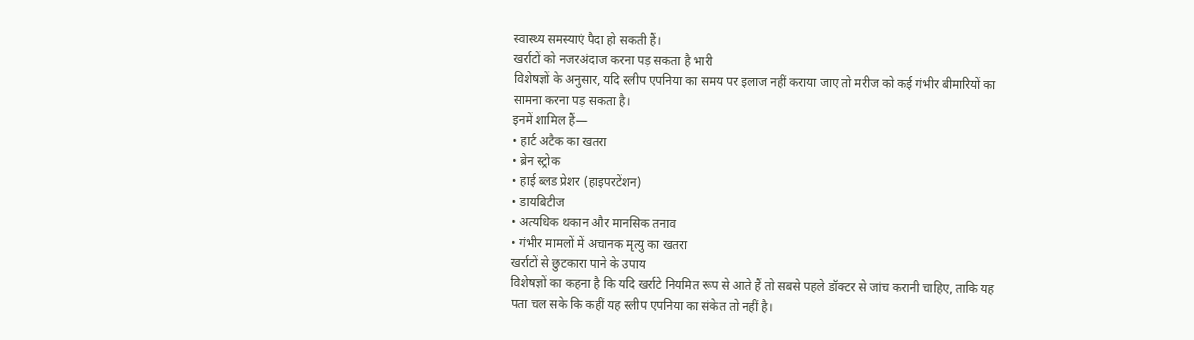स्वास्थ्य समस्याएं पैदा हो सकती हैं।
खर्राटों को नजरअंदाज करना पड़ सकता है भारी
विशेषज्ञों के अनुसार, यदि स्लीप एपनिया का समय पर इलाज नहीं कराया जाए तो मरीज को कई गंभीर बीमारियों का सामना करना पड़ सकता है।
इनमें शामिल हैं—
• हार्ट अटैक का खतरा
• ब्रेन स्ट्रोक
• हाई ब्लड प्रेशर (हाइपरटेंशन)
• डायबिटीज
• अत्यधिक थकान और मानसिक तनाव
• गंभीर मामलों में अचानक मृत्यु का खतरा
खर्राटों से छुटकारा पाने के उपाय
विशेषज्ञों का कहना है कि यदि खर्राटे नियमित रूप से आते हैं तो सबसे पहले डॉक्टर से जांच करानी चाहिए, ताकि यह पता चल सके कि कहीं यह स्लीप एपनिया का संकेत तो नहीं है।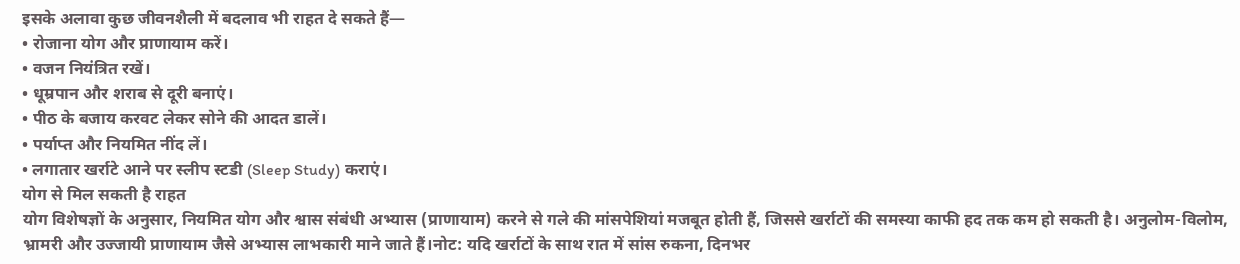इसके अलावा कुछ जीवनशैली में बदलाव भी राहत दे सकते हैं—
• रोजाना योग और प्राणायाम करें।
• वजन नियंत्रित रखें।
• धूम्रपान और शराब से दूरी बनाएं।
• पीठ के बजाय करवट लेकर सोने की आदत डालें।
• पर्याप्त और नियमित नींद लें।
• लगातार खर्राटे आने पर स्लीप स्टडी (Sleep Study) कराएं।
योग से मिल सकती है राहत
योग विशेषज्ञों के अनुसार, नियमित योग और श्वास संबंधी अभ्यास (प्राणायाम) करने से गले की मांसपेशियां मजबूत होती हैं, जिससे खर्राटों की समस्या काफी हद तक कम हो सकती है। अनुलोम-विलोम, भ्रामरी और उज्जायी प्राणायाम जैसे अभ्यास लाभकारी माने जाते हैं।नोट: यदि खर्राटों के साथ रात में सांस रुकना, दिनभर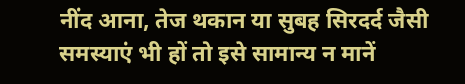नींद आना, तेज थकान या सुबह सिरदर्द जैसी समस्याएं भी हों तो इसे सामान्य न मानें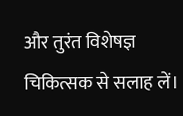और तुरंत विशेषज्ञ चिकित्सक से सलाह लें।